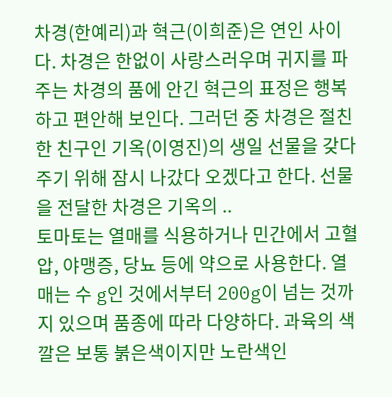차경(한예리)과 혁근(이희준)은 연인 사이다. 차경은 한없이 사랑스러우며 귀지를 파주는 차경의 품에 안긴 혁근의 표정은 행복하고 편안해 보인다. 그러던 중 차경은 절친한 친구인 기옥(이영진)의 생일 선물을 갖다주기 위해 잠시 나갔다 오겠다고 한다. 선물을 전달한 차경은 기옥의 ..
토마토는 열매를 식용하거나 민간에서 고혈압, 야맹증, 당뇨 등에 약으로 사용한다. 열매는 수 g인 것에서부터 200g이 넘는 것까지 있으며 품종에 따라 다양하다. 과육의 색깔은 보통 붉은색이지만 노란색인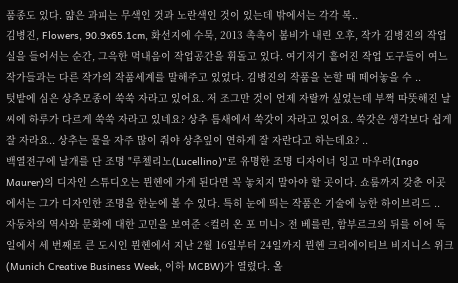품종도 있다. 얇은 과피는 무색인 것과 노란색인 것이 있는데 밖에서는 각각 복..
김병진, Flowers, 90.9x65.1cm, 화선지에 수묵, 2013 촉촉이 봄비가 내린 오후, 작가 김병진의 작업실을 들어서는 순간, 그윽한 먹내음이 작업공간을 휘돌고 있다. 여기저기 흩어진 작업 도구들이 여느 작가들과는 다른 작가의 작품세계를 말해주고 있었다. 김병진의 작품을 논할 때 떼어놓을 수 ..
텃밭에 심은 상추모종이 쑥쑥 자라고 있어요. 저 조그만 것이 언제 자랄까 싶었는데 부쩍 따뜻해진 날씨에 하루가 다르게 쑥쑥 자라고 있네요? 상추 틈새에서 쑥갓이 자라고 있어요. 쑥갓은 생각보다 쉽게 잘 자라요.. 상추는 물을 자주 많이 줘야 상추잎이 연하게 잘 자란다고 하는데요? ..
백열전구에 날개를 단 조명 "루첼리노(Lucellino)"로 유명한 조명 디자이너 잉고 마우러(Ingo Maurer)의 디자인 스튜디오는 뮌헨에 가게 된다면 꼭 놓치지 말아야 할 곳이다. 쇼룸까지 갖춘 이곳에서는 그가 디자인한 조명을 한눈에 볼 수 있다. 특히 눈에 띄는 작품은 기술에 능한 하이브리드 ..
자동차의 역사와 문화에 대한 고민을 보여준 <컬러 온 포 미니> 전 베를린, 함부르크의 뒤를 이어 독일에서 세 번째로 큰 도시인 뮌헨에서 지난 2월 16일부터 24일까지 뮌헨 크리에이티브 비지니스 위크 (Munich Creative Business Week, 이하 MCBW)가 열렸다. 올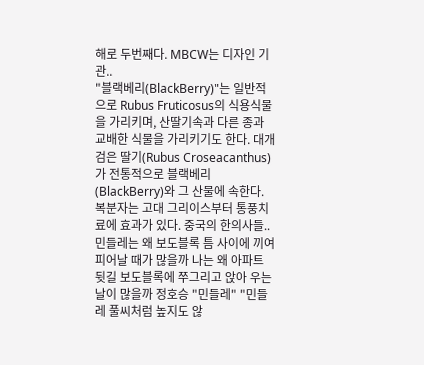해로 두번째다. MBCW는 디자인 기관..
"블랙베리(BlackBerry)"는 일반적으로 Rubus Fruticosus의 식용식물을 가리키며, 산딸기속과 다른 종과 교배한 식물을 가리키기도 한다. 대개 검은 딸기(Rubus Croseacanthus)가 전통적으로 블랙베리(BlackBerry)와 그 산물에 속한다. 복분자는 고대 그리이스부터 통풍치료에 효과가 있다. 중국의 한의사들..
민들레는 왜 보도블록 틈 사이에 끼여 피어날 때가 많을까 나는 왜 아파트 뒷길 보도블록에 쭈그리고 앉아 우는 날이 많을까 정호승 "민들레" "민들레 풀씨처럼 높지도 않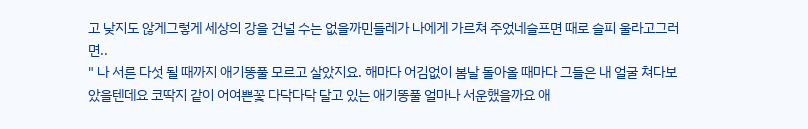고 낮지도 않게그렇게 세상의 강을 건널 수는 없을까민들레가 나에게 가르쳐 주었네슬프면 때로 슬피 울라고그러면..
" 나 서른 다섯 될 때까지 애기똥풀 모르고 살았지요. 해마다 어김없이 봄날 돌아올 때마다 그들은 내 얼굴 쳐다보았을텐데요 코딱지 같이 어여쁜꽃 다닥다닥 달고 있는 애기똥풀 얼마나 서운했을까요 애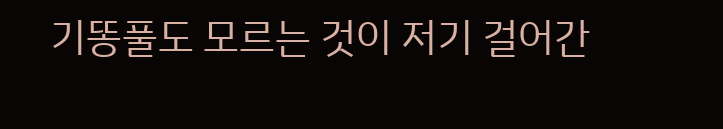기똥풀도 모르는 것이 저기 걸어간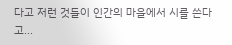다고 저런 것들이 인간의 마을에서 시를 쓴다고...